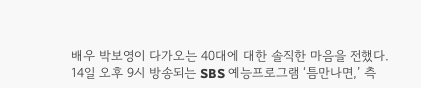배우 박보영이 다가오는 40대에 대한 솔직한 마음을 전했다.
14일 오후 9시 방송되는 SBS 예능프로그램 ‘틈만나면,’ 측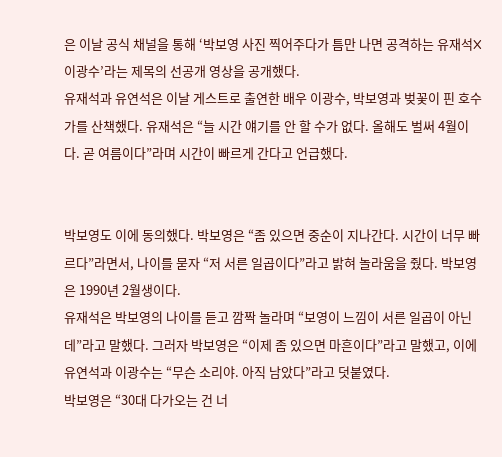은 이날 공식 채널을 통해 ‘박보영 사진 찍어주다가 틈만 나면 공격하는 유재석X이광수’라는 제목의 선공개 영상을 공개했다.
유재석과 유연석은 이날 게스트로 출연한 배우 이광수, 박보영과 벚꽃이 핀 호수가를 산책했다. 유재석은 “늘 시간 얘기를 안 할 수가 없다. 올해도 벌써 4월이다. 곧 여름이다”라며 시간이 빠르게 간다고 언급했다.


박보영도 이에 동의했다. 박보영은 “좀 있으면 중순이 지나간다. 시간이 너무 빠르다”라면서, 나이를 묻자 “저 서른 일곱이다”라고 밝혀 놀라움을 줬다. 박보영은 1990년 2월생이다.
유재석은 박보영의 나이를 듣고 깜짝 놀라며 “보영이 느낌이 서른 일곱이 아닌데”라고 말했다. 그러자 박보영은 “이제 좀 있으면 마흔이다”라고 말했고, 이에 유연석과 이광수는 “무슨 소리야. 아직 남았다”라고 덧붙였다.
박보영은 “30대 다가오는 건 너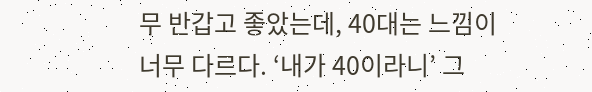무 반갑고 좋았는데, 40대는 느낌이 너무 다르다. ‘내가 40이라니’ 그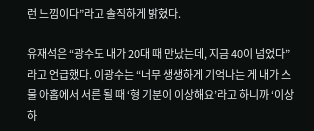런 느낌이다”라고 솔직하게 밝혔다.

유재석은 “광수도 내가 20대 때 만났는데, 지금 40이 넘었다”라고 언급했다. 이광수는 “너무 생생하게 기억나는 게 내가 스물 아홉에서 서른 될 때 ‘형 기분이 이상해요’라고 하니까 ‘이상하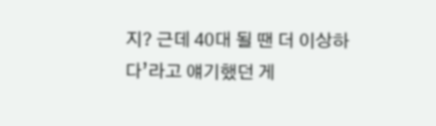지? 근데 40대 될 땐 더 이상하다’라고 얘기했던 게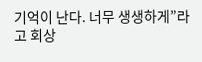기억이 난다. 너무 생생하게”라고 회상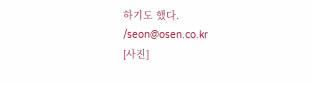하기도 했다. /seon@osen.co.kr
[사진]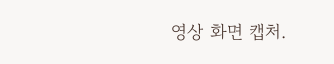영상 화면 캡처.